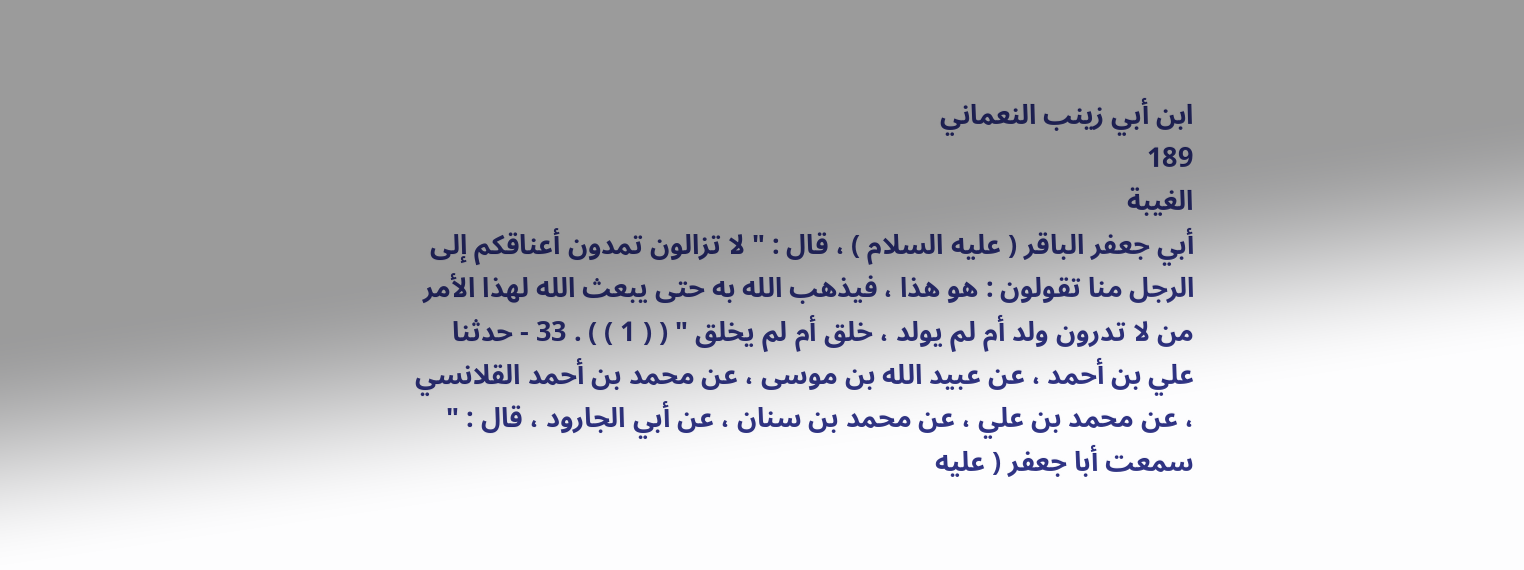ابن أبي زينب النعماني
189
الغيبة
أبي جعفر الباقر ( عليه السلام ) ، قال : " لا تزالون تمدون أعناقكم إلى الرجل منا تقولون : هو هذا ، فيذهب الله به حتى يبعث الله لهذا الأمر من لا تدرون ولد أم لم يولد ، خلق أم لم يخلق " ( ( 1 ) ) . 33 - حدثنا علي بن أحمد ، عن عبيد الله بن موسى ، عن محمد بن أحمد القلانسي ، عن محمد بن علي ، عن محمد بن سنان ، عن أبي الجارود ، قال : " سمعت أبا جعفر ( عليه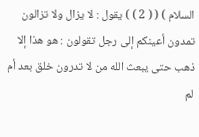السلام ) ( ( 2 ) ) يقول : لا يزال ولا تزالون تمدون أعينكم إلى رجل تقولون : هو هذا إلا ذهب حتى يبعث الله من لا تدرون خلق بعد أم لم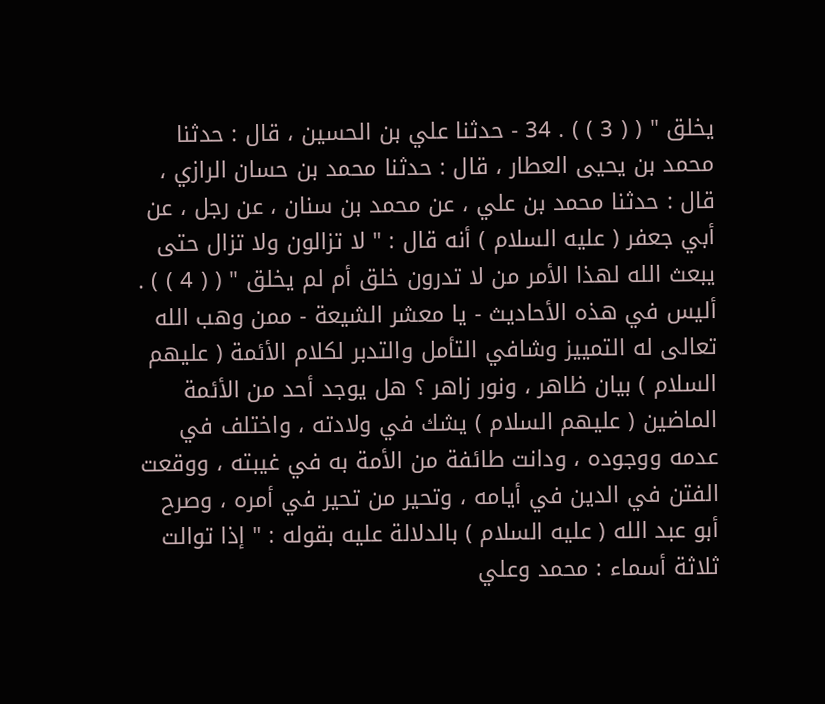يخلق " ( ( 3 ) ) . 34 - حدثنا علي بن الحسين ، قال : حدثنا محمد بن يحيى العطار ، قال : حدثنا محمد بن حسان الرازي ، قال : حدثنا محمد بن علي ، عن محمد بن سنان ، عن رجل ، عن أبي جعفر ( عليه السلام ) أنه قال : " لا تزالون ولا تزال حتى يبعث الله لهذا الأمر من لا تدرون خلق أم لم يخلق " ( ( 4 ) ) . أليس في هذه الأحاديث - يا معشر الشيعة - ممن وهب الله تعالى له التمييز وشافي التأمل والتدبر لكلام الأئمة ( عليهم السلام ) بيان ظاهر ، ونور زاهر ؟ هل يوجد أحد من الأئمة الماضين ( عليهم السلام ) يشك في ولادته ، واختلف في عدمه ووجوده ، ودانت طائفة من الأمة به في غيبته ، ووقعت الفتن في الدين في أيامه ، وتحير من تحير في أمره ، وصرح أبو عبد الله ( عليه السلام ) بالدلالة عليه بقوله : " إذا توالت ثلاثة أسماء : محمد وعلي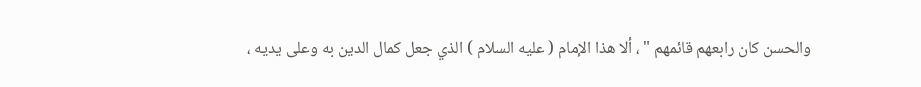والحسن كان رابعهم قائمهم " ، ألا هذا الإمام ( عليه السلام ) الذي جعل كمال الدين به وعلى يديه ،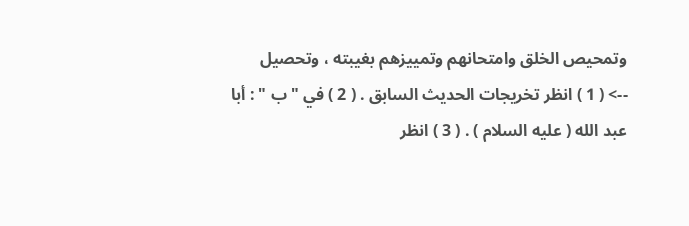وتمحيص الخلق وامتحانهم وتمييزهم بغيبته ، وتحصيل
--> ( 1 ) انظر تخريجات الحديث السابق . ( 2 ) في " ب " : أبا عبد الله ( عليه السلام ) . ( 3 ) انظر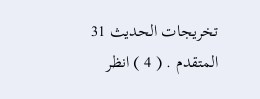تخريجات الحديث 31 المتقدم . ( 4 ) انظر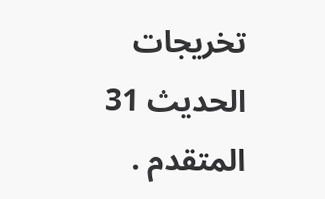تخريجات الحديث 31 المتقدم .